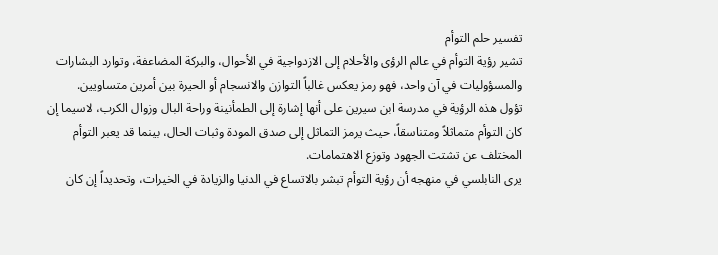تفسير حلم التوأم
تشير رؤية التوأم في عالم الرؤى والأحلام إلى الازدواجية في الأحوال، والبركة المضاعفة، وتوارد البشارات والمسؤوليات في آن واحد، فهو رمز يعكس غالباً التوازن والانسجام أو الحيرة بين أمرين متساويين.
تؤول هذه الرؤية في مدرسة ابن سيرين على أنها إشارة إلى الطمأنينة وراحة البال وزوال الكرب، لاسيما إن كان التوأم متماثلاً ومتناسقاً، حيث يرمز التماثل إلى صدق المودة وثبات الحال، بينما قد يعبر التوأم المختلف عن تشتت الجهود وتوزع الاهتمامات.
يرى النابلسي في منهجه أن رؤية التوأم تبشر بالاتساع في الدنيا والزيادة في الخيرات، وتحديداً إن كان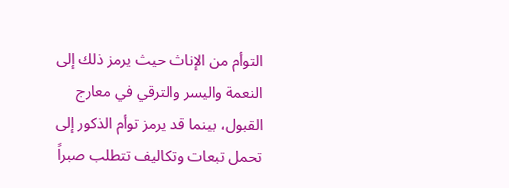التوأم من الإناث حيث يرمز ذلك إلى النعمة واليسر والترقي في معارج القبول، بينما قد يرمز توأم الذكور إلى تحمل تبعات وتكاليف تتطلب صبراً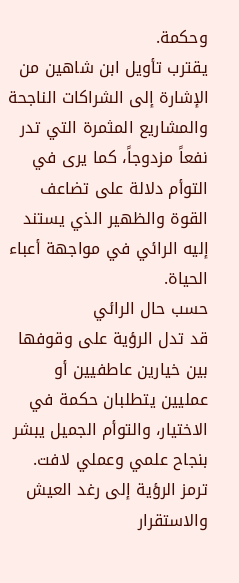وحكمة.
يقترب تأويل ابن شاهين من الإشارة إلى الشراكات الناجحة والمشاريع المثمرة التي تدر نفعاً مزدوجاً، كما يرى في التوأم دلالة على تضاعف القوة والظهير الذي يستند إليه الرائي في مواجهة أعباء الحياة.
حسب حال الرائي
قد تدل الرؤية على وقوفها بين خيارين عاطفيين أو عمليين يتطلبان حكمة في الاختيار، والتوأم الجميل يبشر بنجاح علمي وعملي لافت.
ترمز الرؤية إلى رغد العيش والاستقرار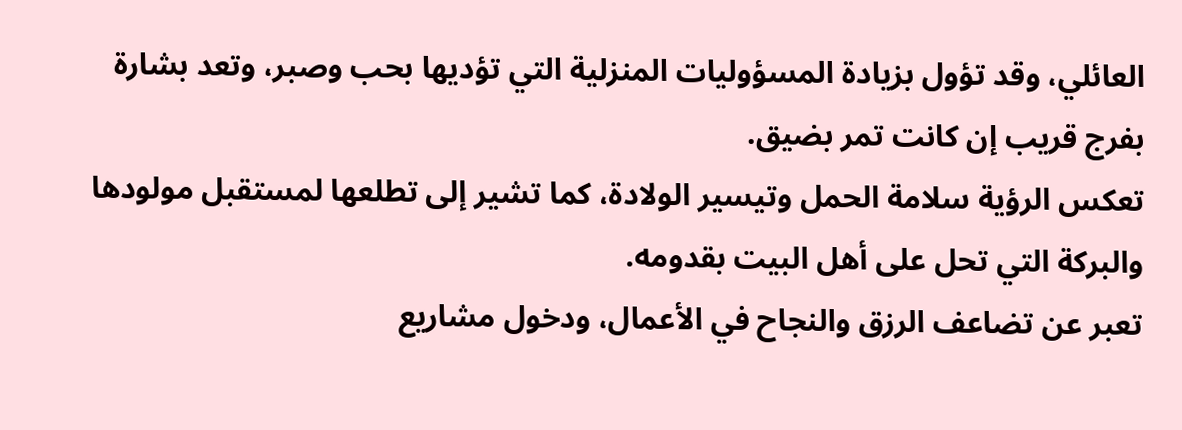العائلي، وقد تؤول بزيادة المسؤوليات المنزلية التي تؤديها بحب وصبر، وتعد بشارة بفرج قريب إن كانت تمر بضيق.
تعكس الرؤية سلامة الحمل وتيسير الولادة، كما تشير إلى تطلعها لمستقبل مولودها والبركة التي تحل على أهل البيت بقدومه.
تعبر عن تضاعف الرزق والنجاح في الأعمال، ودخول مشاريع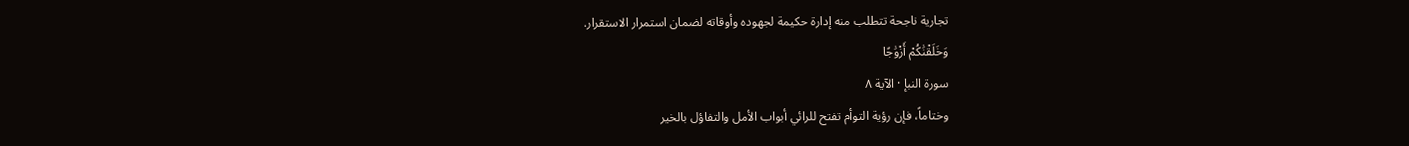تجارية ناجحة تتطلب منه إدارة حكيمة لجهوده وأوقاته لضمان استمرار الاستقرار.
وَخَلَقْنَٰكُمْ أَزْوَٰجًا
سورة النبإ · الآية ٨
وختاماً، فإن رؤية التوأم تفتح للرائي أبواب الأمل والتفاؤل بالخير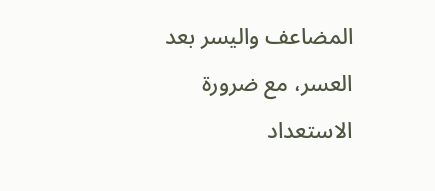المضاعف واليسر بعد العسر، مع ضرورة الاستعداد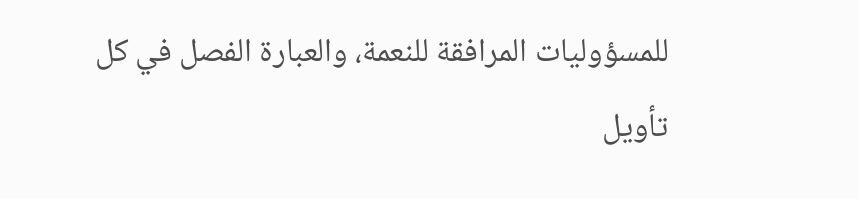للمسؤوليات المرافقة للنعمة، والعبارة الفصل في كل تأويل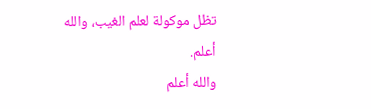تظل موكولة لعلم الغيب، والله أعلم.
والله أعلم